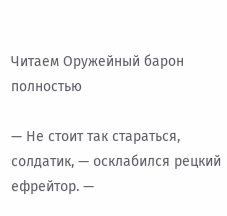Читаем Оружейный барон полностью

— Не стоит так стараться, солдатик, — осклабился рецкий ефрейтор. —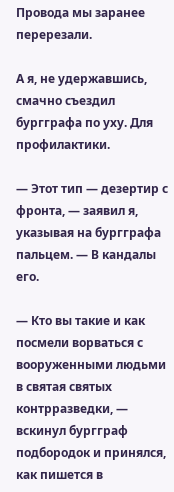Провода мы заранее перерезали.

А я, не удержавшись, смачно съездил бургграфа по уху. Для профилактики.

— Этот тип — дезертир с фронта, — заявил я, указывая на бургграфа пальцем. — В кандалы его.

— Кто вы такие и как посмели ворваться с вооруженными людьми в святая святых контрразведки, — вскинул бургграф подбородок и принялся, как пишется в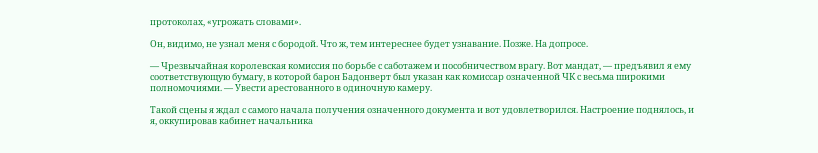протоколах, «угрожать словами».

Он, видимо, не узнал меня с бородой. Что ж, тем интереснее будет узнавание. Позже. На допросе.

— Чрезвычайная королевская комиссия по борьбе с саботажем и пособничеством врагу. Вот мандат, — предъявил я ему соответствующую бумагу, в которой барон Бадонверт был указан как комиссар означенной ЧК с весьма широкими полномочиями. — Увести арестованного в одиночную камеру.

Такой сцены я ждал с самого начала получения означенного документа и вот удовлетворился. Настроение поднялось, и я, оккупировав кабинет начальника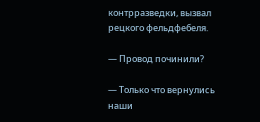контрразведки, вызвал рецкого фельдфебеля.

— Провод починили?

— Только что вернулись наши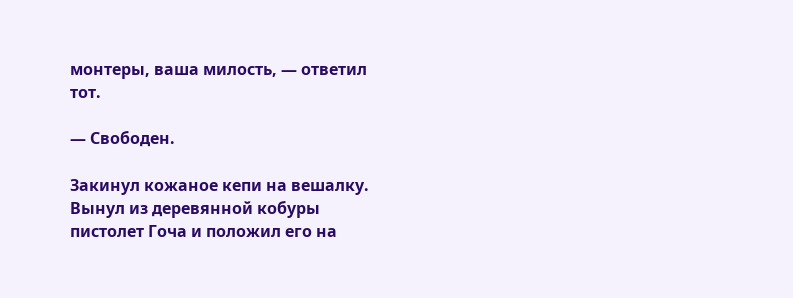монтеры, ваша милость, — ответил тот.

— Свободен.

Закинул кожаное кепи на вешалку. Вынул из деревянной кобуры пистолет Гоча и положил его на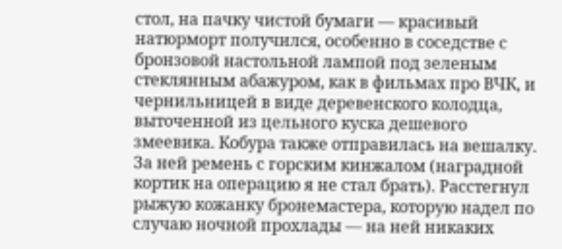стол, на пачку чистой бумаги — красивый натюрморт получился, особенно в соседстве с бронзовой настольной лампой под зеленым стеклянным абажуром, как в фильмах про ВЧК, и чернильницей в виде деревенского колодца, выточенной из цельного куска дешевого змеевика. Кобура также отправилась на вешалку. За ней ремень с горским кинжалом (наградной кортик на операцию я не стал брать). Расстегнул рыжую кожанку бронемастера, которую надел по случаю ночной прохлады — на ней никаких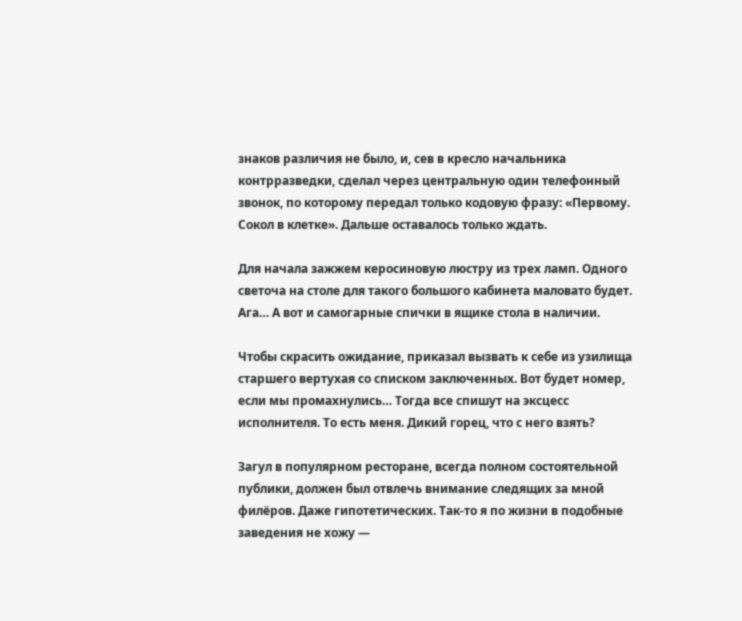знаков различия не было, и, сев в кресло начальника контрразведки, сделал через центральную один телефонный звонок, по которому передал только кодовую фразу: «Первому. Сокол в клетке». Дальше оставалось только ждать.

Для начала зажжем керосиновую люстру из трех ламп. Одного светоча на столе для такого большого кабинета маловато будет. Ага… А вот и самогарные спички в ящике стола в наличии.

Чтобы скрасить ожидание, приказал вызвать к себе из узилища старшего вертухая со списком заключенных. Вот будет номер, если мы промахнулись… Тогда все спишут на эксцесс исполнителя. То есть меня. Дикий горец, что с него взять?

Загул в популярном ресторане, всегда полном состоятельной публики, должен был отвлечь внимание следящих за мной филёров. Даже гипотетических. Так-то я по жизни в подобные заведения не хожу —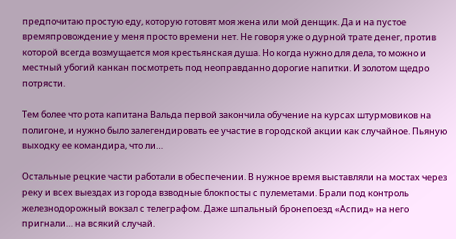предпочитаю простую еду, которую готовят моя жена или мой денщик. Да и на пустое времяпровождение у меня просто времени нет. Не говоря уже о дурной трате денег, против которой всегда возмущается моя крестьянская душа. Но когда нужно для дела, то можно и местный убогий канкан посмотреть под неоправданно дорогие напитки. И золотом щедро потрясти.

Тем более что рота капитана Вальда первой закончила обучение на курсах штурмовиков на полигоне, и нужно было залегендировать ее участие в городской акции как случайное. Пьяную выходку ее командира, что ли…

Остальные рецкие части работали в обеспечении. В нужное время выставляли на мостах через реку и всех выездах из города взводные блокпосты с пулеметами. Брали под контроль железнодорожный вокзал с телеграфом. Даже шпальный бронепоезд «Аспид» на него пригнали… на всякий случай.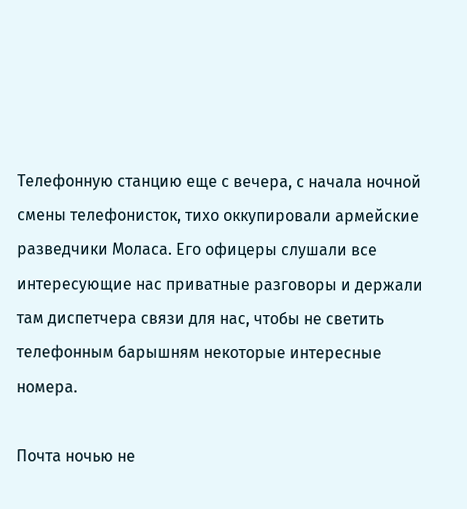Телефонную станцию еще с вечера, с начала ночной смены телефонисток, тихо оккупировали армейские разведчики Моласа. Его офицеры слушали все интересующие нас приватные разговоры и держали там диспетчера связи для нас, чтобы не светить телефонным барышням некоторые интересные номера.

Почта ночью не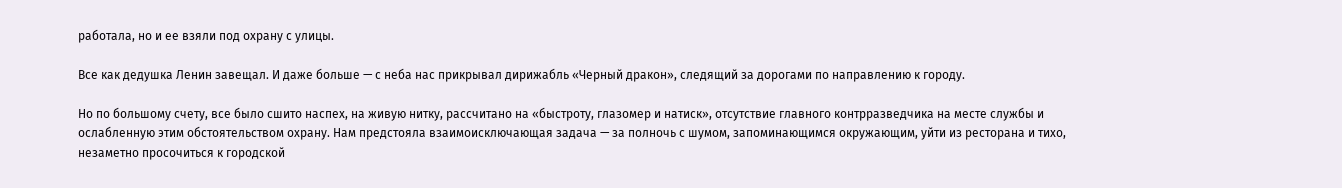работала, но и ее взяли под охрану с улицы.

Все как дедушка Ленин завещал. И даже больше — с неба нас прикрывал дирижабль «Черный дракон», следящий за дорогами по направлению к городу.

Но по большому счету, все было сшито наспех, на живую нитку, рассчитано на «быстроту, глазомер и натиск», отсутствие главного контрразведчика на месте службы и ослабленную этим обстоятельством охрану. Нам предстояла взаимоисключающая задача — за полночь с шумом, запоминающимся окружающим, уйти из ресторана и тихо, незаметно просочиться к городской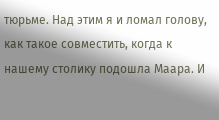тюрьме. Над этим я и ломал голову, как такое совместить, когда к нашему столику подошла Маара. И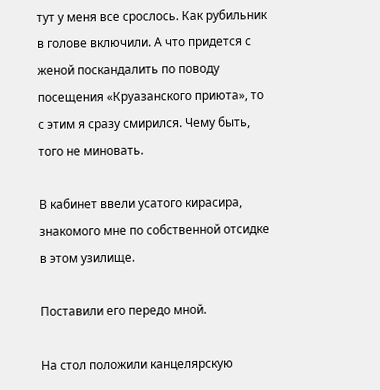тут у меня все срослось. Как рубильник в голове включили. А что придется с женой поскандалить по поводу посещения «Круазанского приюта», то с этим я сразу смирился. Чему быть, того не миновать.

В кабинет ввели усатого кирасира, знакомого мне по собственной отсидке в этом узилище.

Поставили его передо мной.

На стол положили канцелярскую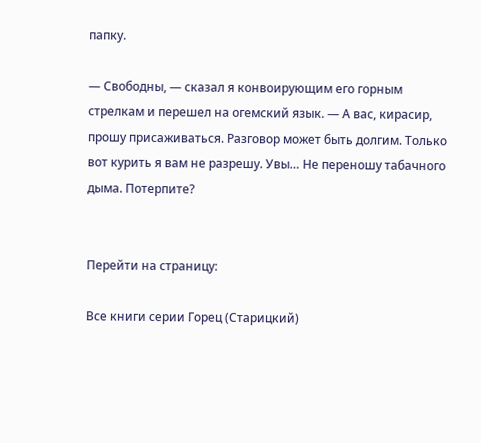папку.

— Свободны, — сказал я конвоирующим его горным стрелкам и перешел на огемский язык. — А вас, кирасир, прошу присаживаться. Разговор может быть долгим. Только вот курить я вам не разрешу. Увы… Не переношу табачного дыма. Потерпите?


Перейти на страницу:

Все книги серии Горец (Старицкий)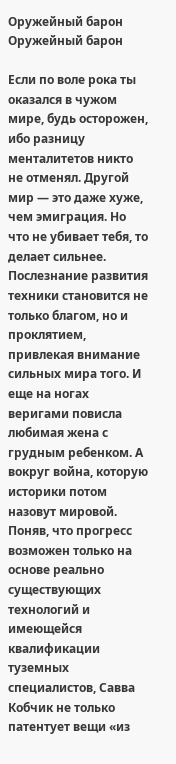Оружейный барон
Оружейный барон

Если по воле рока ты оказался в чужом мире, будь осторожен, ибо разницу менталитетов никто не отменял. Другой мир — это даже хуже, чем эмиграция. Но что не убивает тебя, то делает сильнее. Послезнание развития техники становится не только благом, но и проклятием, привлекая внимание сильных мира того. И еще на ногах веригами повисла любимая жена с грудным ребенком. А вокруг война, которую историки потом назовут мировой. Поняв, что прогресс возможен только на основе реально существующих технологий и имеющейся квалификации туземных специалистов, Савва Кобчик не только патентует вещи «из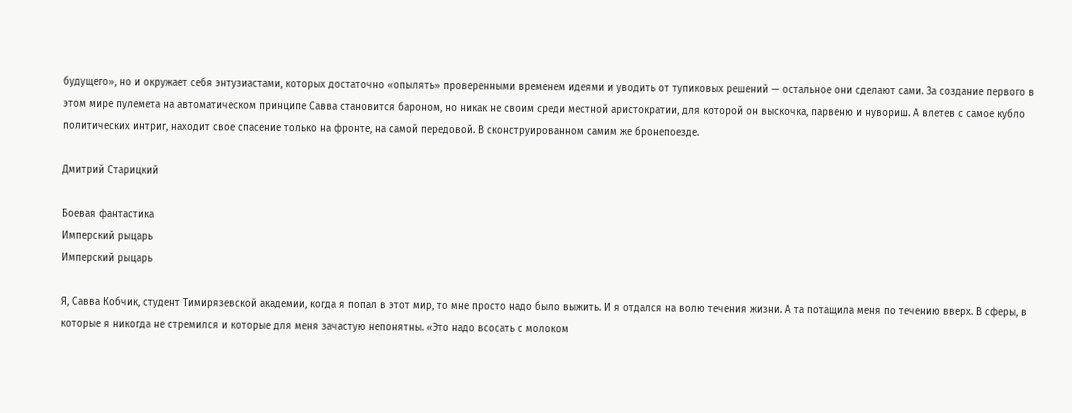будущего», но и окружает себя энтузиастами, которых достаточно «опылять» проверенными временем идеями и уводить от тупиковых решений — остальное они сделают сами. За создание первого в этом мире пулемета на автоматическом принципе Савва становится бароном, но никак не своим среди местной аристократии, для которой он выскочка, парвеню и нувориш. А влетев с самое кубло политических интриг, находит свое спасение только на фронте, на самой передовой. В сконструированном самим же бронепоезде.

Дмитрий Старицкий

Боевая фантастика
Имперский рыцарь
Имперский рыцарь

Я, Савва Кобчик, студент Тимирязевской академии, когда я попал в этот мир, то мне просто надо было выжить. И я отдался на волю течения жизни. А та потащила меня по течению вверх. В сферы, в которые я никогда не стремился и которые для меня зачастую непонятны. «Это надо всосать с молоком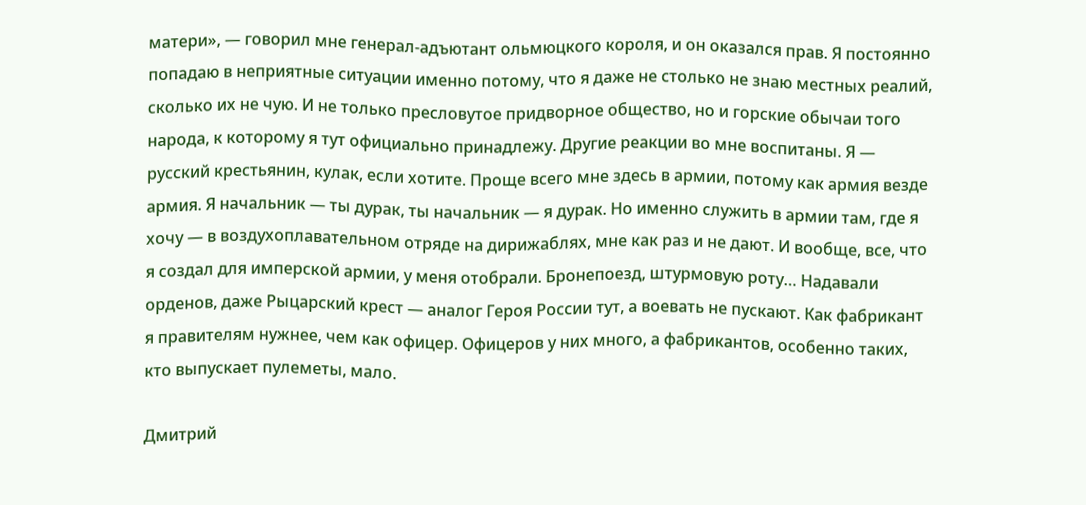матери», — говорил мне генерал-адъютант ольмюцкого короля, и он оказался прав. Я постоянно попадаю в неприятные ситуации именно потому, что я даже не столько не знаю местных реалий, сколько их не чую. И не только пресловутое придворное общество, но и горские обычаи того народа, к которому я тут официально принадлежу. Другие реакции во мне воспитаны. Я — русский крестьянин, кулак, если хотите. Проще всего мне здесь в армии, потому как армия везде армия. Я начальник — ты дурак, ты начальник — я дурак. Но именно служить в армии там, где я хочу — в воздухоплавательном отряде на дирижаблях, мне как раз и не дают. И вообще, все, что я создал для имперской армии, у меня отобрали. Бронепоезд, штурмовую роту… Надавали орденов, даже Рыцарский крест — аналог Героя России тут, а воевать не пускают. Как фабрикант я правителям нужнее, чем как офицер. Офицеров у них много, а фабрикантов, особенно таких, кто выпускает пулеметы, мало.

Дмитрий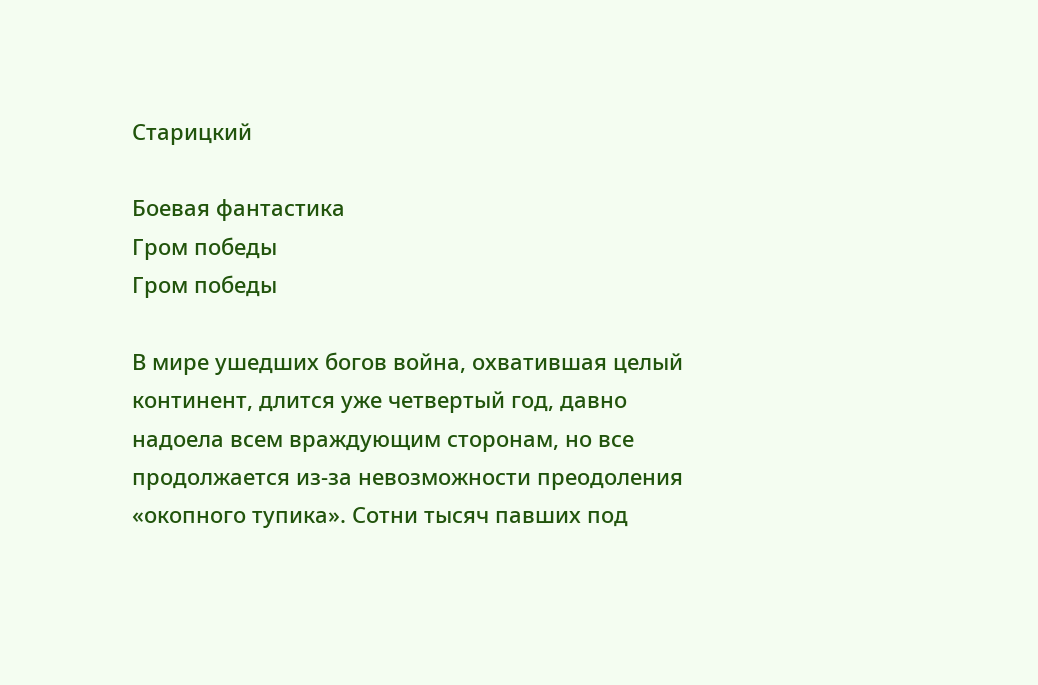Старицкий

Боевая фантастика
Гром победы
Гром победы

В мире ушедших богов война, охватившая целый континент, длится уже четвертый год, давно надоела всем враждующим сторонам, но все продолжается из-за невозможности преодоления «окопного тупика». Сотни тысяч павших под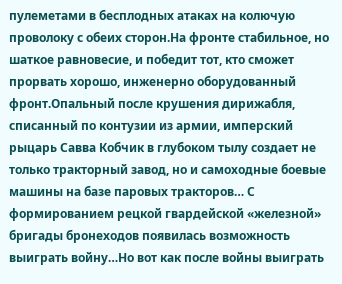пулеметами в бесплодных атаках на колючую проволоку с обеих сторон.На фронте стабильное, но шаткое равновесие, и победит тот, кто сможет прорвать хорошо, инженерно оборудованный фронт.Опальный после крушения дирижабля, списанный по контузии из армии, имперский рыцарь Савва Кобчик в глубоком тылу создает не только тракторный завод, но и самоходные боевые машины на базе паровых тракторов… С формированием рецкой гвардейской «железной» бригады бронеходов появилась возможность выиграть войну…Но вот как после войны выиграть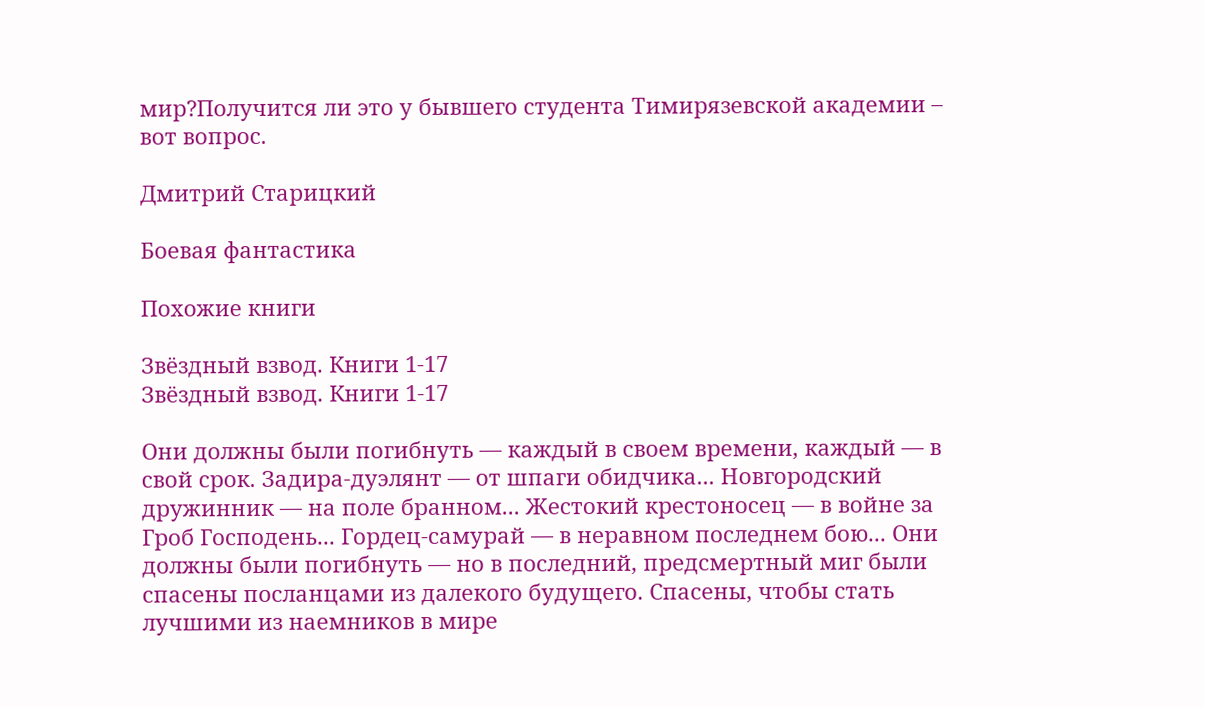мир?Получится ли это у бывшего студента Тимирязевской академии – вот вопрос.

Дмитрий Старицкий

Боевая фантастика

Похожие книги

Звёздный взвод. Книги 1-17
Звёздный взвод. Книги 1-17

Они должны были погибнуть — каждый в своем времени, каждый — в свой срок. Задира-дуэлянт — от шпаги обидчика... Новгородский дружинник — на поле бранном... Жестокий крестоносец — в войне за Гроб Господень... Гордец-самурай — в неравном последнем бою... Они должны были погибнуть — но в последний, предсмертный миг были спасены посланцами из далекого будущего. Спасены, чтобы стать лучшими из наемников в мире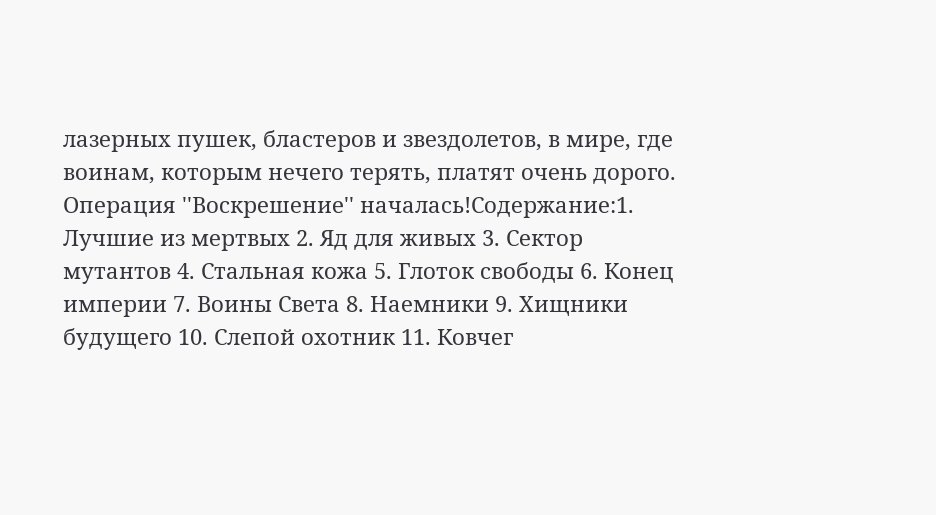лазерных пушек, бластеров и звездолетов, в мире, где воинам, которым нечего терять, платят очень дорого. Операция ''Воскрешение'' началась!Содержание:1. Лучшие из мертвых 2. Яд для живых 3. Сектор мутантов 4. Стальная кожа 5. Глоток свободы 6. Конец империи 7. Воины Света 8. Наемники 9. Хищники будущего 10. Слепой охотник 11. Ковчег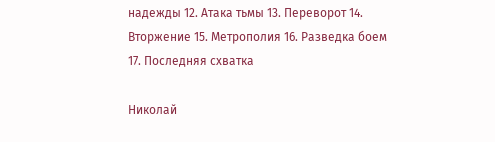надежды 12. Атака тьмы 13. Переворот 14. Вторжение 15. Метрополия 16. Разведка боем 17. Последняя схватка

Николай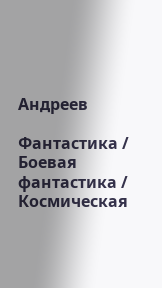Андреев

Фантастика / Боевая фантастика / Космическая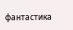фантастика